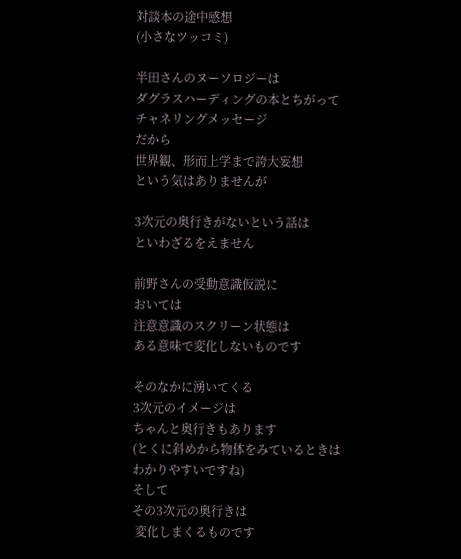対談本の途中感想
(小さなツッコミ)

半田さんのヌーソロジーは
ダグラスハーディングの本とちがって
チャネリングメッセージ
だから
世界観、形而上学まで誇大妄想
という気はありませんが

3次元の奥行きがないという話は
といわざるをえません

前野さんの受動意識仮説に
おいては
注意意識のスクリーン状態は
ある意味で変化しないものです

そのなかに湧いてくる
3次元のイメージは
ちゃんと奥行きもあります
(とくに斜めから物体をみているときは
わかりやすいですね)
そして
その3次元の奥行きは
 変化しまくるものです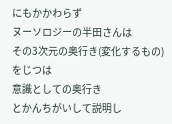にもかかわらず
ヌーソロジーの半田さんは
その3次元の奥行き(変化するもの)
をじつは
意識としての奥行き
とかんちがいして説明し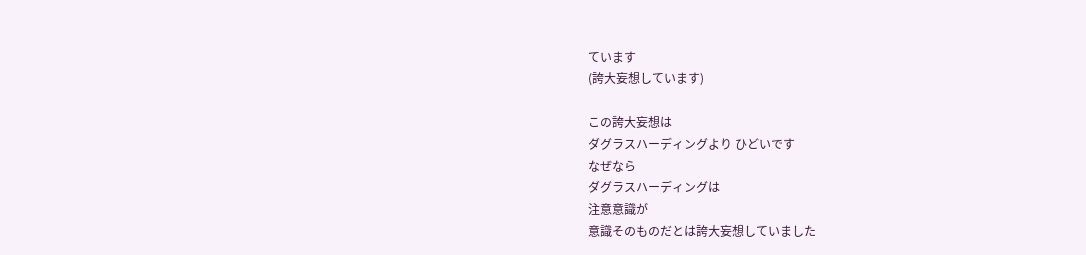ています
(誇大妄想しています)

この誇大妄想は
ダグラスハーディングより ひどいです
なぜなら
ダグラスハーディングは
注意意識が
意識そのものだとは誇大妄想していました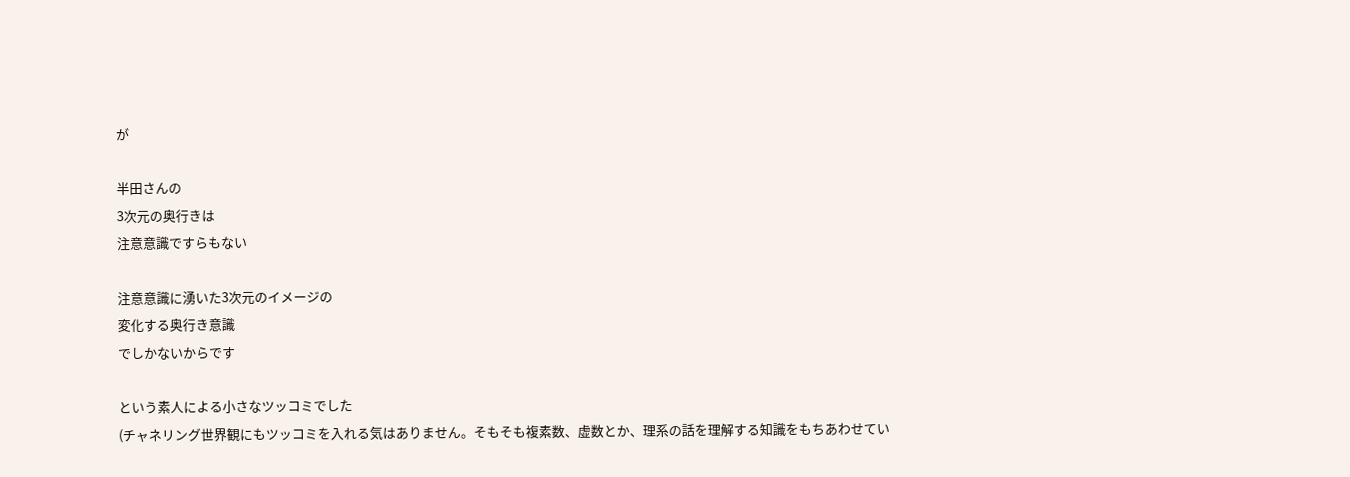が

半田さんの
3次元の奥行きは
注意意識ですらもない

注意意識に湧いた3次元のイメージの
変化する奥行き意識
でしかないからです

という素人による小さなツッコミでした
(チャネリング世界観にもツッコミを入れる気はありません。そもそも複素数、虚数とか、理系の話を理解する知識をもちあわせてい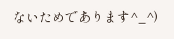ないためであります^_^)